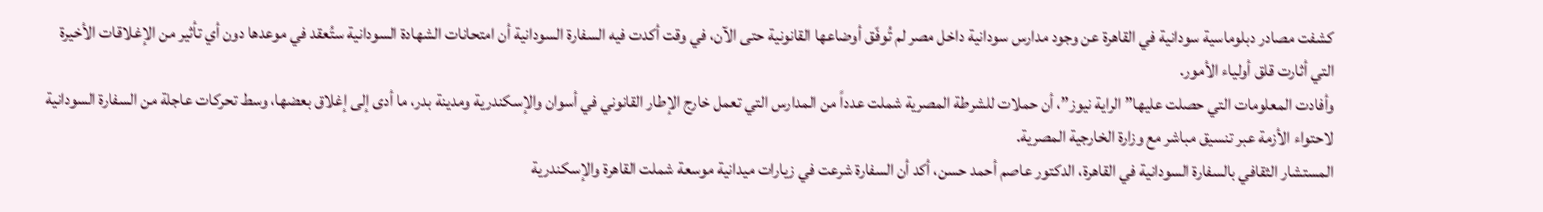كشفت مصادر دبلوماسية سودانية في القاهرة عن وجود مدارس سودانية داخل مصر لم تُوفّق أوضاعها القانونية حتى الآن، في وقت أكدت فيه السفارة السودانية أن امتحانات الشهادة السودانية ستُعقد في موعدها دون أي تأثير من الإغلاقات الأخيرة التي أثارت قلق أولياء الأمور.
وأفادت المعلومات التي حصلت عليها” الراية نيوز”، أن حملات للشرطة المصرية شملت عدداً من المدارس التي تعمل خارج الإطار القانوني في أسوان والإسكندرية ومدينة بدر، ما أدى إلى إغلاق بعضها، وسط تحركات عاجلة من السفارة السودانية لاحتواء الأزمة عبر تنسيق مباشر مع وزارة الخارجية المصرية.
المستشار الثقافي بالسفارة السودانية في القاهرة، الدكتور عاصم أحمد حسن، أكد أن السفارة شرعت في زيارات ميدانية موسعة شملت القاهرة والإسكندرية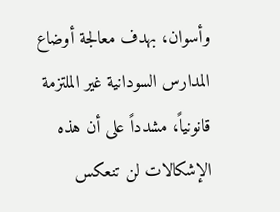وأسوان، بهدف معالجة أوضاع المدارس السودانية غير الملتزمة قانونياً، مشدداً على أن هذه الإشكالات لن تنعكس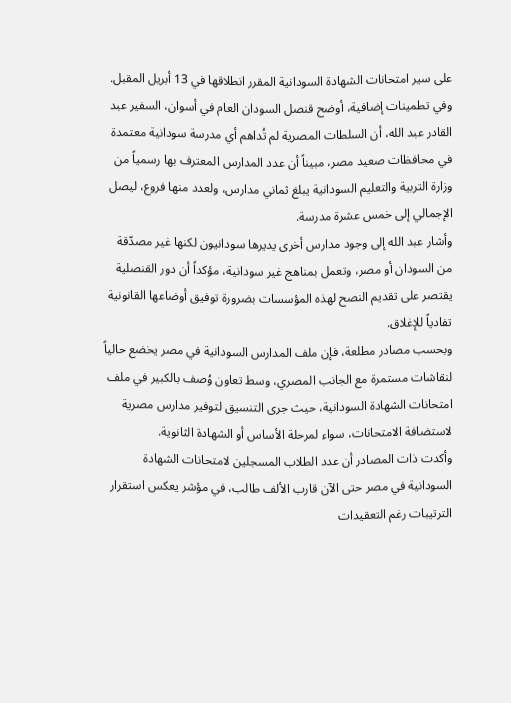على سير امتحانات الشهادة السودانية المقرر انطلاقها في 13 أبريل المقبل.
وفي تطمينات إضافية، أوضح قنصل السودان العام في أسوان، السفير عبد القادر عبد الله، أن السلطات المصرية لم تُداهم أي مدرسة سودانية معتمدة في محافظات صعيد مصر، مبيناً أن عدد المدارس المعترف بها رسمياً من وزارة التربية والتعليم السودانية يبلغ ثماني مدارس، ولعدد منها فروع، ليصل الإجمالي إلى خمس عشرة مدرسة.
وأشار عبد الله إلى وجود مدارس أخرى يديرها سودانيون لكنها غير مصدّقة من السودان أو مصر، وتعمل بمناهج غير سودانية، مؤكداً أن دور القنصلية يقتصر على تقديم النصح لهذه المؤسسات بضرورة توفيق أوضاعها القانونية تفادياً للإغلاق.
وبحسب مصادر مطلعة، فإن ملف المدارس السودانية في مصر يخضع حالياً لنقاشات مستمرة مع الجانب المصري، وسط تعاون وُصف بالكبير في ملف امتحانات الشهادة السودانية، حيث جرى التنسيق لتوفير مدارس مصرية لاستضافة الامتحانات، سواء لمرحلة الأساس أو الشهادة الثانوية.
وأكدت ذات المصادر أن عدد الطلاب المسجلين لامتحانات الشهادة السودانية في مصر حتى الآن قارب الألف طالب، في مؤشر يعكس استقرار الترتيبات رغم التعقيدات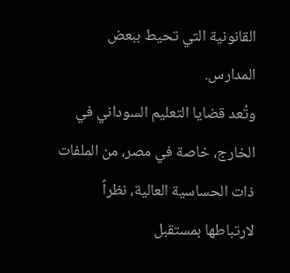القانونية التي تحيط ببعض المدارس.
وتُعد قضايا التعليم السوداني في الخارج، خاصة في مصر، من الملفات ذات الحساسية العالية، نظراً لارتباطها بمستقبل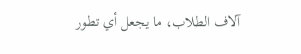آلاف الطلاب، ما يجعل أي تطور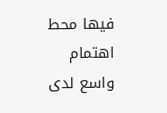فيها محط اهتمام واسع لدى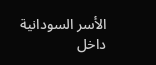الأسر السودانية داخل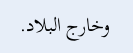وخارج البلاد.